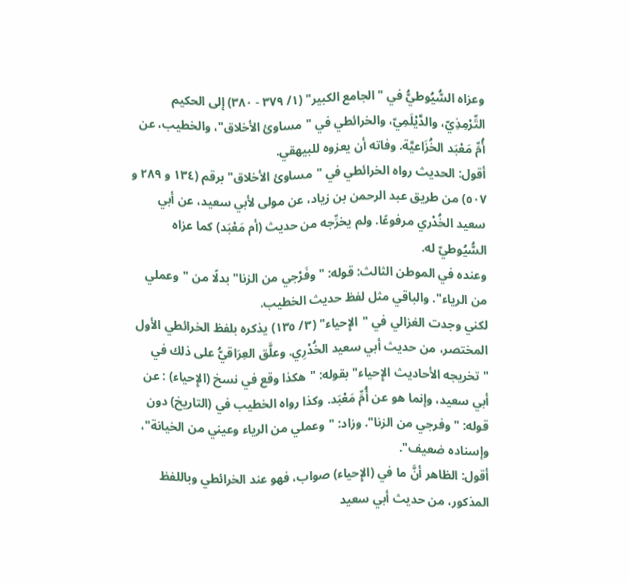وعزاه السُّيُوطيُّ في "الجامع الكبير" (١/ ٣٧٩ - ٣٨٠) إلى الحكيم التِّرْمِذِيّ، والدَّيْلَمِيّ، والخرائطي في "مساوئ الأخلاق"، والخطيب، عن أُمِّ مَعْبَد الخُزَاعيَّة. وفاته أن يعزوه للبيهقي.
أقول: الحديث رواه الخرائطي في "مساوئ الأخلاق" برقم (١٣٤ و ٢٨٩ و ٥٠٧) من طريق عبد الرحمن بن زياد، عن مولى لأبي سعيد، عن أبي سعيد الخُدْري مرفوعًا. ولم يخرِّجه من حديث (أم مَعْبَد) كما عزاه السُّيُوطيّ له.
وعنده في الموطن الثالث: قوله: "وفَرْجي من الزنا" بدلًا من "وعملي من الرياء". والباقي مثل لفظ حديث الخطيب.
لكني وجدت الغزالي في "الإِحياء" (٣/ ١٣٥) يذكره بلفظ الخرائطي الأول المختصر، من حديث أبي سعيد الخُدْرِي. وعلَّق العِرَاقيُّ على ذلك في "تخريجه الأحاديث الإِحياء" بقوله: "هكذا وقع في نسخ (الإِحياء) : عن أبي سعيد، وإنما هو عن أُمِّ مَعْبَد. وكذا رواه الخطيب في (التاريخ) دون قوله: "وفرجي من الزنا". وزاد: "وعملي من الرياء وعيني من الخيانة"، وإسناده ضعيف".
أقول: الظاهر أنَّ ما في (الإِحياء) صواب، فهو عند الخرائطي وباللفظ المذكور، من حديث أبي سعيد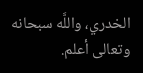الخدري، واللَّه سبحانه وتعالى أعلم.